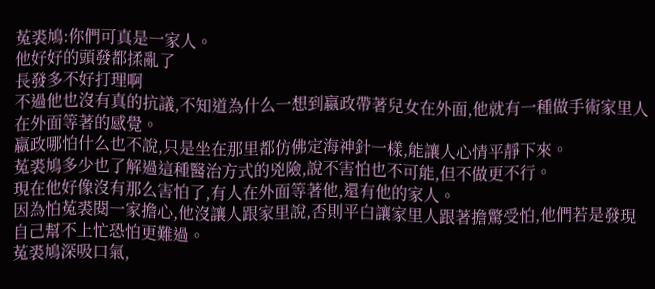菟裘鳩:你們可真是一家人。
他好好的頭發都揉亂了
長發多不好打理啊
不過他也沒有真的抗議,不知道為什么一想到嬴政帶著兒女在外面,他就有一種做手術家里人在外面等著的感覺。
嬴政哪怕什么也不說,只是坐在那里都仿佛定海神針一樣,能讓人心情平靜下來。
菟裘鳩多少也了解過這種醫治方式的兇險,說不害怕也不可能,但不做更不行。
現在他好像沒有那么害怕了,有人在外面等著他,還有他的家人。
因為怕菟裘閱一家擔心,他沒讓人跟家里說,否則平白讓家里人跟著擔驚受怕,他們若是發現自己幫不上忙恐怕更難過。
菟裘鳩深吸口氣,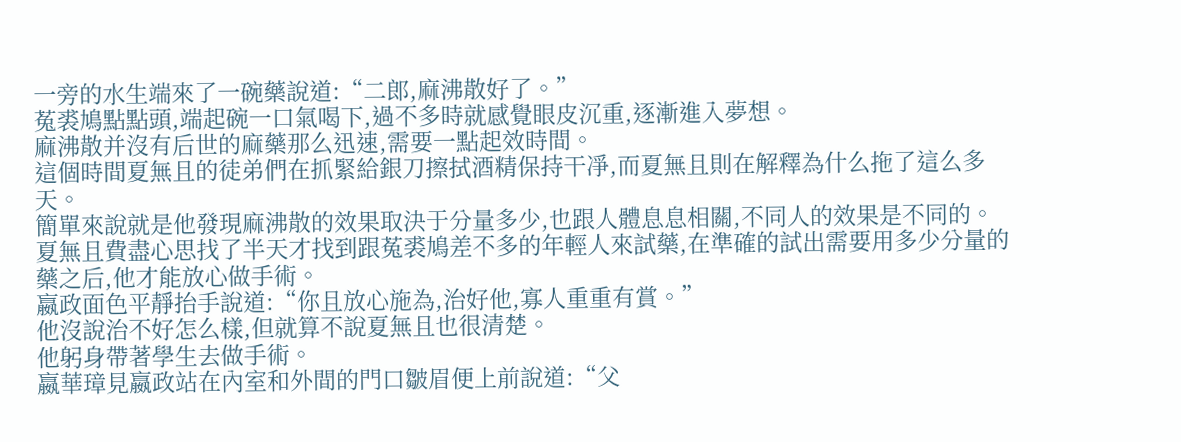一旁的水生端來了一碗藥說道:“二郎,麻沸散好了。”
菟裘鳩點點頭,端起碗一口氣喝下,過不多時就感覺眼皮沉重,逐漸進入夢想。
麻沸散并沒有后世的麻藥那么迅速,需要一點起效時間。
這個時間夏無且的徒弟們在抓緊給銀刀擦拭酒精保持干凈,而夏無且則在解釋為什么拖了這么多天。
簡單來說就是他發現麻沸散的效果取決于分量多少,也跟人體息息相關,不同人的效果是不同的。
夏無且費盡心思找了半天才找到跟菟裘鳩差不多的年輕人來試藥,在準確的試出需要用多少分量的藥之后,他才能放心做手術。
嬴政面色平靜抬手說道:“你且放心施為,治好他,寡人重重有賞。”
他沒說治不好怎么樣,但就算不說夏無且也很清楚。
他躬身帶著學生去做手術。
嬴華璋見嬴政站在內室和外間的門口皺眉便上前說道:“父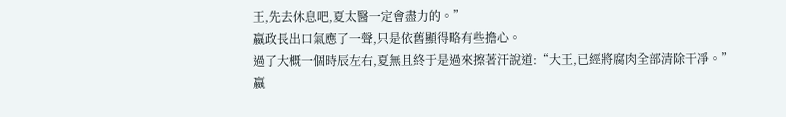王,先去休息吧,夏太醫一定會盡力的。”
嬴政長出口氣應了一聲,只是依舊顯得略有些擔心。
過了大概一個時辰左右,夏無且終于是過來擦著汗說道:“大王,已經將腐肉全部清除干凈。”
嬴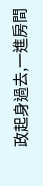政起身過去,一進房間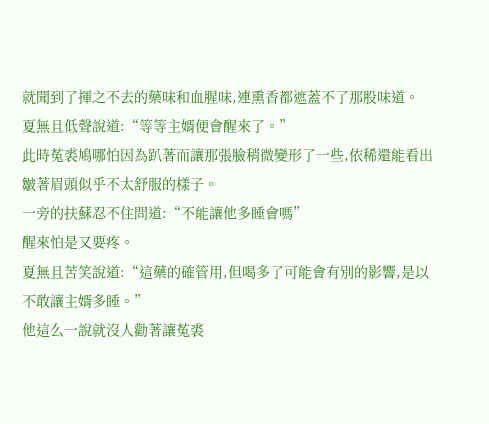就聞到了揮之不去的藥味和血腥味,連熏香都遮蓋不了那股味道。
夏無且低聲說道:“等等主婿便會醒來了。”
此時菟裘鳩哪怕因為趴著而讓那張臉稍微變形了一些,依稀還能看出皺著眉頭似乎不太舒服的樣子。
一旁的扶蘇忍不住問道:“不能讓他多睡會嗎”
醒來怕是又要疼。
夏無且苦笑說道:“這藥的確管用,但喝多了可能會有別的影響,是以不敢讓主婿多睡。”
他這么一說就沒人勸著讓菟裘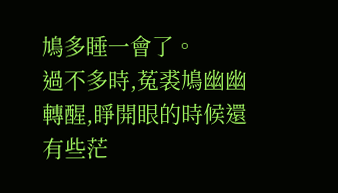鳩多睡一會了。
過不多時,菟裘鳩幽幽轉醒,睜開眼的時候還有些茫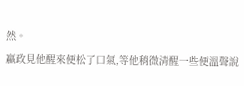然。
嬴政見他醒來便松了口氣,等他稍微清醒一些便溫聲說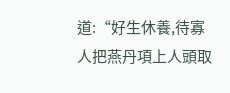道:“好生休養,待寡人把燕丹項上人頭取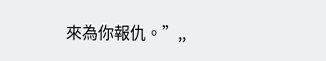來為你報仇。”,,